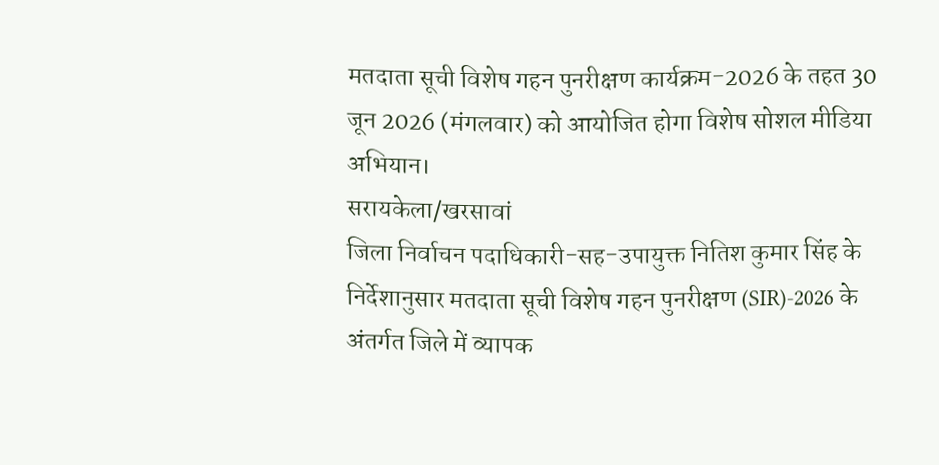मतदाता सूची विशेष गहन पुनरीक्षण कार्यक्रम-2026 के तहत 30 जून 2026 (मंगलवार) को आयोजित होगा विशेष सोशल मीडिया अभियान।
सरायकेला/खरसावां
जिला निर्वाचन पदाधिकारी-सह-उपायुक्त नितिश कुमार सिंह के निर्देशानुसार मतदाता सूची विशेष गहन पुनरीक्षण (SIR)-2026 के अंतर्गत जिले में व्यापक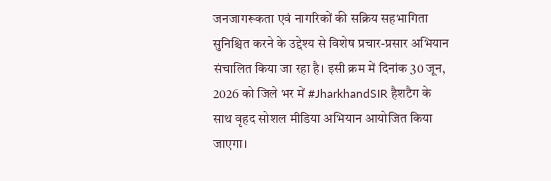जनजागरूकता एवं नागरिकों की सक्रिय सहभागिता सुनिश्चित करने के उद्देश्य से विशेष प्रचार-प्रसार अभियान संचालित किया जा रहा है। इसी क्रम में दिनांक 30 जून, 2026 को जिले भर में #JharkhandSIR हैशटैग के साथ वृहद सोशल मीडिया अभियान आयोजित किया जाएगा।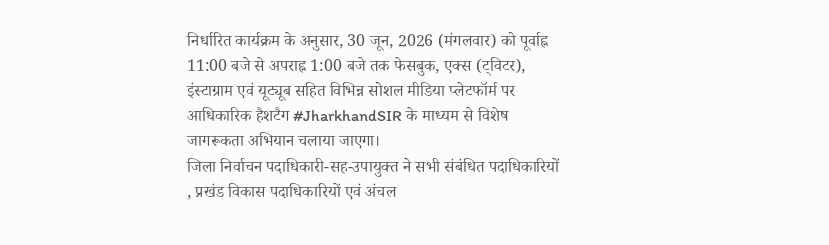निर्धारित कार्यक्रम के अनुसार, 30 जून, 2026 (मंगलवार) को पूर्वाह्न 11:00 बजे से अपराह्न 1:00 बजे तक फेसबुक, एक्स (ट्विटर), इंस्टाग्राम एवं यूट्यूब सहित विभिन्न सोशल मीडिया प्लेटफॉर्म पर आधिकारिक हैशटैग #JharkhandSIR के माध्यम से विशेष जागरूकता अभियान चलाया जाएगा।
जिला निर्वाचन पदाधिकारी-सह-उपायुक्त ने सभी संबंधित पदाधिकारियों , प्रखंड विकास पदाधिकारियों एवं अंचल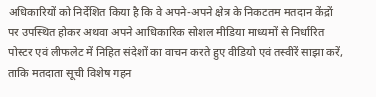अधिकारियों को निर्देशित किया है कि वे अपने-अपने क्षेत्र के निकटतम मतदान केंद्रों पर उपस्थित होकर अथवा अपने आधिकारिक सोशल मीडिया माध्यमों से निर्धारित पोस्टर एवं लीफलेट में निहित संदेशों का वाचन करते हुए वीडियो एवं तस्वीरें साझा करें, ताकि मतदाता सूची विशेष गहन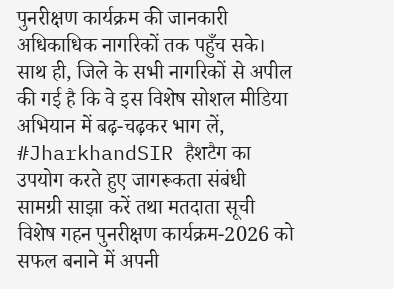पुनरीक्षण कार्यक्रम की जानकारी अधिकाधिक नागरिकों तक पहुँच सके।
साथ ही, जिले के सभी नागरिकों से अपील की गई है कि वे इस विशेष सोशल मीडिया अभियान में बढ़-चढ़कर भाग लें, #JharkhandSIR हैशटैग का उपयोग करते हुए जागरूकता संबंधी सामग्री साझा करें तथा मतदाता सूची विशेष गहन पुनरीक्षण कार्यक्रम-2026 को सफल बनाने में अपनी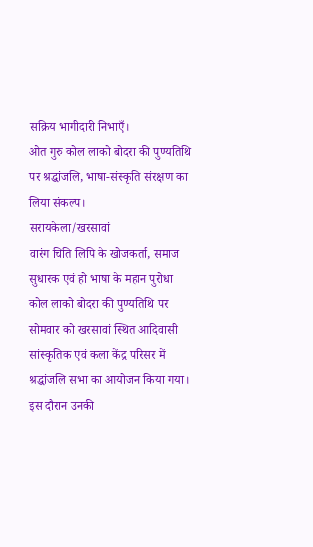सक्रिय भागीदारी निभाएँ।
ओत गुरु कोल लाको बोदरा की पुण्यतिथि पर श्रद्धांजलि, भाषा-संस्कृति संरक्षण का लिया संकल्प।
सरायकेला/खरसावां
वारंग चिति लिपि के खोजकर्ता, समाज सुधारक एवं हो भाषा के महान पुरोधा कोल लाको बोदरा की पुण्यतिथि पर सोमवार को खरसावां स्थित आदिवासी सांस्कृतिक एवं कला केंद्र परिसर में श्रद्धांजलि सभा का आयोजन किया गया। इस दौरान उनकी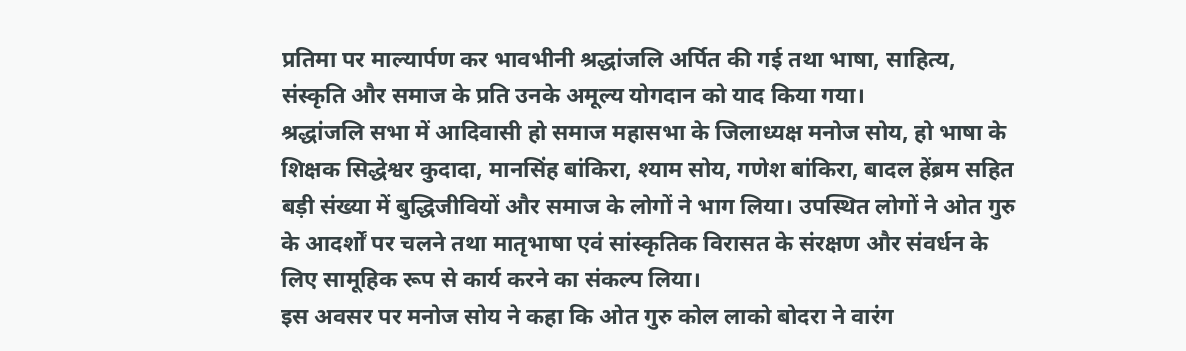प्रतिमा पर माल्यार्पण कर भावभीनी श्रद्धांजलि अर्पित की गई तथा भाषा, साहित्य, संस्कृति और समाज के प्रति उनके अमूल्य योगदान को याद किया गया।
श्रद्धांजलि सभा में आदिवासी हो समाज महासभा के जिलाध्यक्ष मनोज सोय, हो भाषा के शिक्षक सिद्धेश्वर कुदादा, मानसिंह बांकिरा, श्याम सोय, गणेश बांकिरा, बादल हेंब्रम सहित बड़ी संख्या में बुद्धिजीवियों और समाज के लोगों ने भाग लिया। उपस्थित लोगों ने ओत गुरु के आदर्शों पर चलने तथा मातृभाषा एवं सांस्कृतिक विरासत के संरक्षण और संवर्धन के लिए सामूहिक रूप से कार्य करने का संकल्प लिया।
इस अवसर पर मनोज सोय ने कहा कि ओत गुरु कोल लाको बोदरा ने वारंग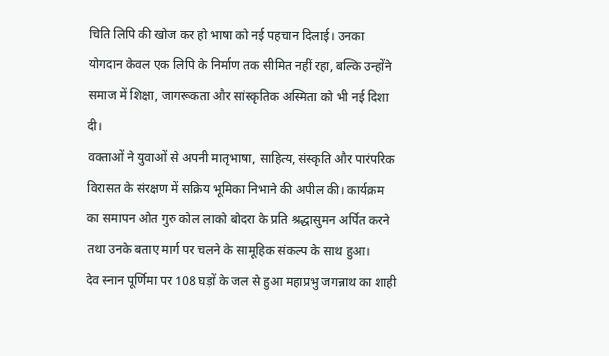चिति लिपि की खोज कर हो भाषा को नई पहचान दिलाई। उनका योगदान केवल एक लिपि के निर्माण तक सीमित नहीं रहा, बल्कि उन्होंने समाज में शिक्षा, जागरूकता और सांस्कृतिक अस्मिता को भी नई दिशा दी।
वक्ताओं ने युवाओं से अपनी मातृभाषा, साहित्य, संस्कृति और पारंपरिक विरासत के संरक्षण में सक्रिय भूमिका निभाने की अपील की। कार्यक्रम का समापन ओत गुरु कोल लाको बोदरा के प्रति श्रद्धासुमन अर्पित करने तथा उनके बताए मार्ग पर चलने के सामूहिक संकल्प के साथ हुआ।
देव स्नान पूर्णिमा पर 108 घड़ों के जल से हुआ महाप्रभु जगन्नाथ का शाही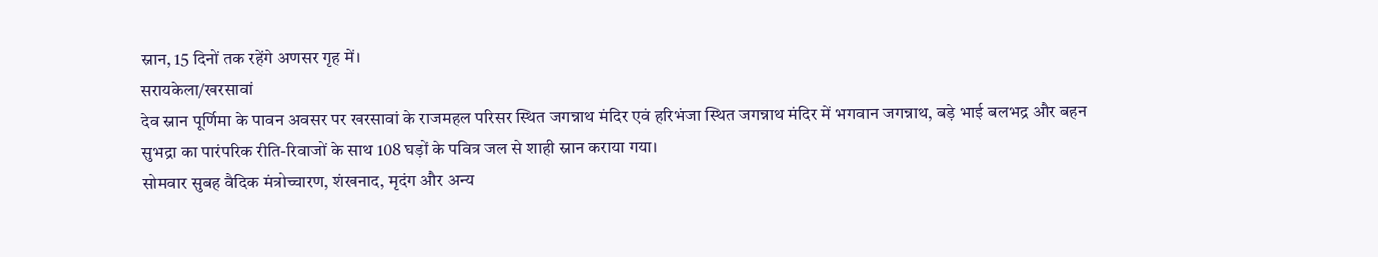स्नान, 15 दिनों तक रहेंगे अणसर गृह में।
सरायकेला/खरसावां
देव स्नान पूर्णिमा के पावन अवसर पर खरसावां के राजमहल परिसर स्थित जगन्नाथ मंदिर एवं हरिभंजा स्थित जगन्नाथ मंदिर में भगवान जगन्नाथ, बड़े भाई बलभद्र और बहन सुभद्रा का पारंपरिक रीति-रिवाजों के साथ 108 घड़ों के पवित्र जल से शाही स्नान कराया गया।
सोमवार सुबह वैदिक मंत्रोच्चारण, शंखनाद, मृदंग और अन्य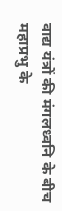वाद्य यंत्रों की मंगलध्वनि के बीच महाप्रभु के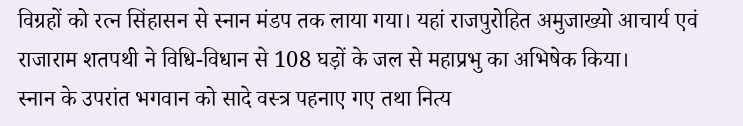विग्रहों को रत्न सिंहासन से स्नान मंडप तक लाया गया। यहां राजपुरोहित अमुजाख्यो आचार्य एवं राजाराम शतपथी ने विधि-विधान से 108 घड़ों के जल से महाप्रभु का अभिषेक किया।
स्नान के उपरांत भगवान को सादे वस्त्र पहनाए गए तथा नित्य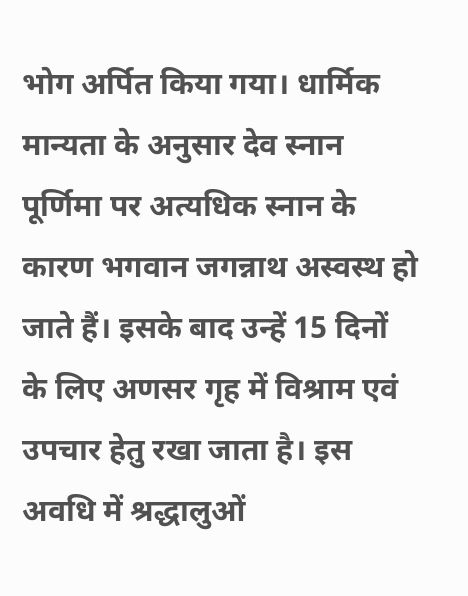भोग अर्पित किया गया। धार्मिक मान्यता के अनुसार देव स्नान पूर्णिमा पर अत्यधिक स्नान के कारण भगवान जगन्नाथ अस्वस्थ हो जाते हैं। इसके बाद उन्हें 15 दिनों के लिए अणसर गृह में विश्राम एवं उपचार हेतु रखा जाता है। इस अवधि में श्रद्धालुओं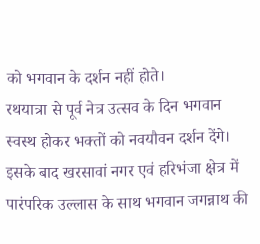को भगवान के दर्शन नहीं होते।
रथयात्रा से पूर्व नेत्र उत्सव के दिन भगवान स्वस्थ होकर भक्तों को नवयौवन दर्शन देंगे। इसके बाद खरसावां नगर एवं हरिभंजा क्षेत्र में पारंपरिक उल्लास के साथ भगवान जगन्नाथ की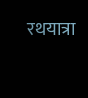रथयात्रा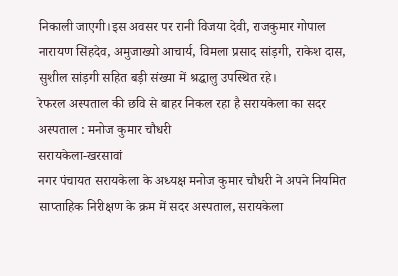निकाली जाएगी।इस अवसर पर रानी विजया देवी, राजकुमार गोपाल नारायण सिंहदेव, अमुजाख्यो आचार्य, विमला प्रसाद सांड़गी, राकेश दास, सुशील सांड़गी सहित बड़ी संख्या में श्रद्धालु उपस्थित रहे।
रेफरल अस्पताल की छवि से बाहर निकल रहा है सरायकेला का सदर अस्पताल : मनोज कुमार चौधरी
सरायकेला-खरसावां
नगर पंचायत सरायकेला के अध्यक्ष मनोज कुमार चौधरी ने अपने नियमित साप्ताहिक निरीक्षण के क्रम में सदर अस्पताल, सरायकेला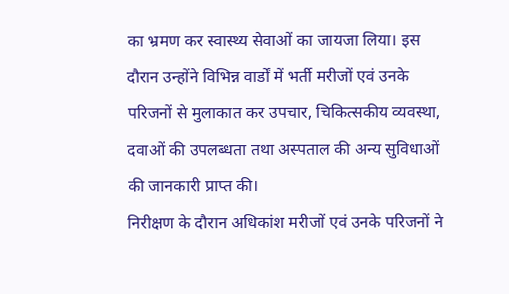का भ्रमण कर स्वास्थ्य सेवाओं का जायजा लिया। इस दौरान उन्होंने विभिन्न वार्डों में भर्ती मरीजों एवं उनके परिजनों से मुलाकात कर उपचार, चिकित्सकीय व्यवस्था, दवाओं की उपलब्धता तथा अस्पताल की अन्य सुविधाओं की जानकारी प्राप्त की।
निरीक्षण के दौरान अधिकांश मरीजों एवं उनके परिजनों ने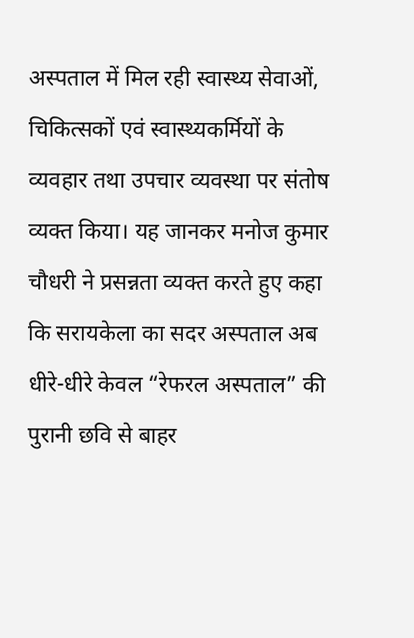अस्पताल में मिल रही स्वास्थ्य सेवाओं, चिकित्सकों एवं स्वास्थ्यकर्मियों के व्यवहार तथा उपचार व्यवस्था पर संतोष व्यक्त किया। यह जानकर मनोज कुमार चौधरी ने प्रसन्नता व्यक्त करते हुए कहा कि सरायकेला का सदर अस्पताल अब धीरे-धीरे केवल “रेफरल अस्पताल” की पुरानी छवि से बाहर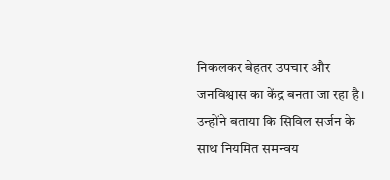निकलकर बेहतर उपचार और जनविश्वास का केंद्र बनता जा रहा है।
उन्होंने बताया कि सिविल सर्जन के साथ नियमित समन्वय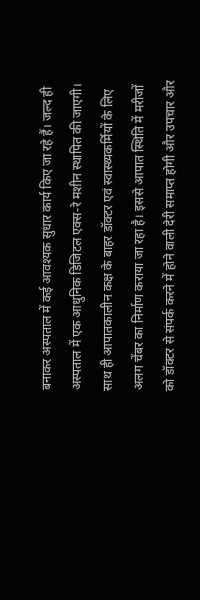बनाकर अस्पताल में कई आवश्यक सुधार कार्य किए जा रहे हैं। जल्द ही अस्पताल में एक आधुनिक डिजिटल एक्स-रे मशीन स्थापित की जाएगी। साथ ही आपातकालीन कक्ष के बाहर डॉक्टर एवं स्वास्थ्यकर्मियों के लिए अलग चेंबर का निर्माण कराया जा रहा है। इससे आपात स्थिति में मरीजों को डॉक्टर से संपर्क करने में होने वाली देरी समाप्त होगी और उपचार और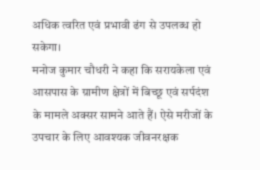अधिक त्वरित एवं प्रभावी ढंग से उपलब्ध हो सकेगा।
मनोज कुमार चौधरी ने कहा कि सरायकेला एवं आसपास के ग्रामीण क्षेत्रों में बिच्छू एवं सर्पदंश के मामले अक्सर सामने आते हैं। ऐसे मरीजों के उपचार के लिए आवश्यक जीवनरक्षक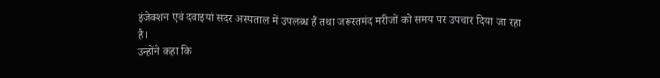इंजेक्शन एवं दवाइयां सदर अस्पताल में उपलब्ध हैं तथा जरूरतमंद मरीजों को समय पर उपचार दिया जा रहा है।
उन्होंने कहा कि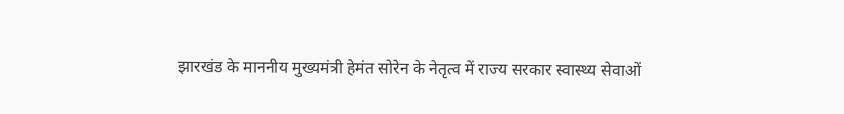झारखंड के माननीय मुख्यमंत्री हेमंत सोरेन के नेतृत्व में राज्य सरकार स्वास्थ्य सेवाओं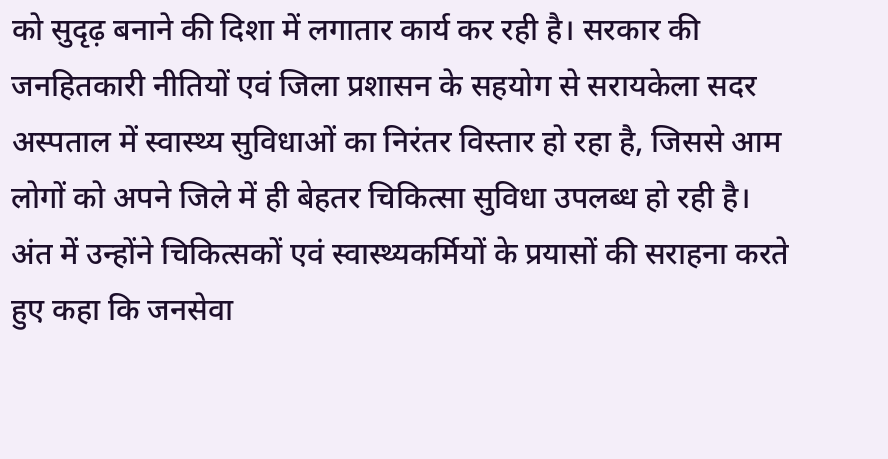को सुदृढ़ बनाने की दिशा में लगातार कार्य कर रही है। सरकार की जनहितकारी नीतियों एवं जिला प्रशासन के सहयोग से सरायकेला सदर अस्पताल में स्वास्थ्य सुविधाओं का निरंतर विस्तार हो रहा है, जिससे आम लोगों को अपने जिले में ही बेहतर चिकित्सा सुविधा उपलब्ध हो रही है।
अंत में उन्होंने चिकित्सकों एवं स्वास्थ्यकर्मियों के प्रयासों की सराहना करते हुए कहा कि जनसेवा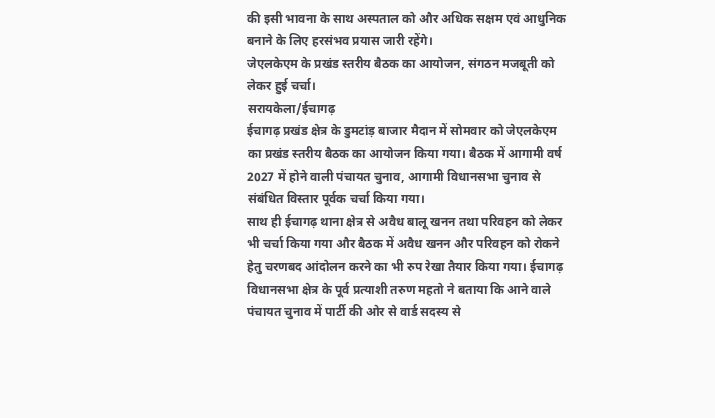की इसी भावना के साथ अस्पताल को और अधिक सक्षम एवं आधुनिक बनाने के लिए हरसंभव प्रयास जारी रहेंगे।
जेएलकेएम के प्रखंड स्तरीय बैठक का आयोजन, संगठन मजबूती को लेकर हुई चर्चा।
सरायकेला/ईचागढ़
ईचागढ़ प्रखंड क्षेत्र के डुमटांड़ बाजार मैदान में सोमवार को जेएलकेएम का प्रखंड स्तरीय बैठक का आयोजन किया गया। बैठक में आगामी वर्ष 2027 में होने वाली पंचायत चुनाव, आगामी विधानसभा चुनाव से संबंधित विस्तार पूर्वक चर्चा किया गया।
साथ ही ईचागढ़ थाना क्षेत्र से अवैध बालू खनन तथा परिवहन को लेकर भी चर्चा किया गया और बैठक में अवैध खनन और परिवहन को रोकने हेतु चरणबद आंदोलन करने का भी रुप रेखा तैयार किया गया। ईचागढ़ विधानसभा क्षेत्र के पूर्व प्रत्याशी तरुण महतो ने बताया कि आने वाले पंचायत चुनाव में पार्टी की ओर से वार्ड सदस्य से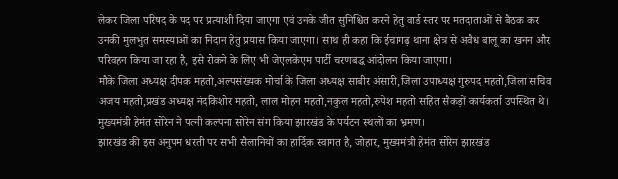लेकर जिला परिषद के पद पर प्रत्याशी दिया जाएगा एवं उनके जीत सुनिश्चित करने हेतु वार्ड स्तर पर मतदाताओं से बैठक कर उनकी मुलभुत समस्याओं का निदान हेतु प्रयास किया जाएगा। साथ ही कहा कि ईचागढ़ थाना क्षेत्र से अवैध बालू का खनन और परिवहन किया जा रहा है, इसे रोकने के लिए भी जेएलकेएम पार्टी चरणबद्ध आंदोलन किया जाएगा।
मौके जिला अध्यक्ष दीपक महतो,अल्पसंख्यक मोर्चा के जिला अध्यक्ष साबीर अंसारी,जिला उपाध्यक्ष गुरुपद महतो,जिला सचिव अजय महतो,प्रखंड अध्यक्ष नंदकिशोर महतो, लाल मोहन महतो,नकुल महतो,रुपेश महतो सहित सैकड़ों कार्यकर्ता उपस्थित थे।
मुख्यमंत्री हेमंत सोरेन ने पत्नी कल्पना सोरेन संग किया झारखंड के पर्यटन स्थलों का भ्रमण।
झारखंड की इस अनुपम धरती पर सभी सैलानियों का हार्दिक स्वागत है, जोहार, मुख्यमंत्री हेमंत सोरेन झारखंड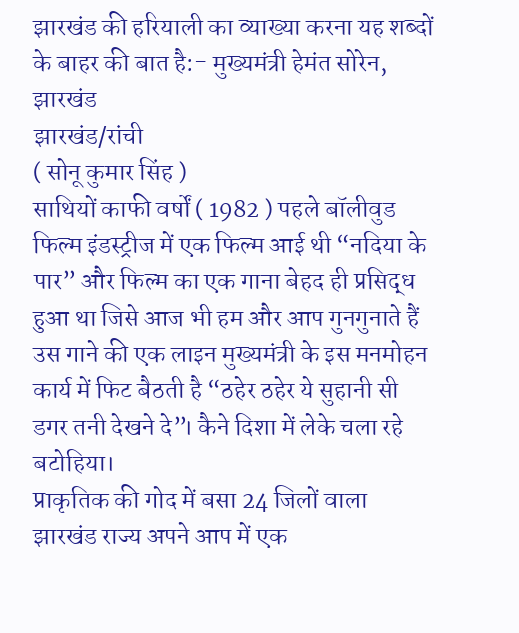झारखंड की हरियाली का व्याख्या करना यह शब्दों के बाहर की बात है:- मुख्यमंत्री हेमंत सोरेन, झारखंड
झारखंड/रांची
( सोनू कुमार सिंह )
साथियों काफी वर्षों ( 1982 ) पहले बॉलीवुड फिल्म इंडस्ट्रीज में एक फिल्म आई थी “नदिया के पार” और फिल्म का एक गाना बेहद ही प्रसिद्ध हुआ था जिसे आज भी हम और आप गुनगुनाते हैं उस गाने की एक लाइन मुख्यमंत्री के इस मनमोहन कार्य में फिट बैठती है “ठहेर ठहेर ये सुहानी सी डगर तनी देखने दे”। कैने दिशा में लेके चला रहे बटोहिया।
प्राकृतिक की गोद में बसा 24 जिलों वाला झारखंड राज्य अपने आप में एक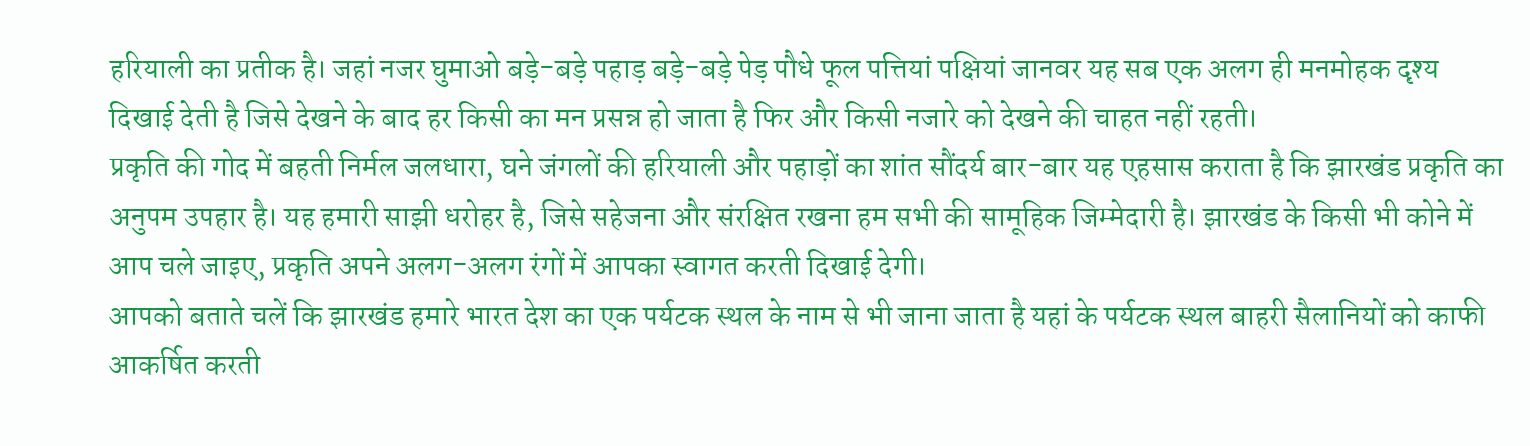हरियाली का प्रतीक है। जहां नजर घुमाओ बड़े-बड़े पहाड़ बड़े-बड़े पेड़ पौधे फूल पत्तियां पक्षियां जानवर यह सब एक अलग ही मनमोहक दृश्य दिखाई देती है जिसे देखने के बाद हर किसी का मन प्रसन्न हो जाता है फिर और किसी नजारे को देखने की चाहत नहीं रहती।
प्रकृति की गोद में बहती निर्मल जलधारा, घने जंगलों की हरियाली और पहाड़ों का शांत सौंदर्य बार-बार यह एहसास कराता है कि झारखंड प्रकृति का अनुपम उपहार है। यह हमारी साझी धरोहर है, जिसे सहेजना और संरक्षित रखना हम सभी की सामूहिक जिम्मेदारी है। झारखंड के किसी भी कोने में आप चले जाइए, प्रकृति अपने अलग-अलग रंगों में आपका स्वागत करती दिखाई देगी।
आपको बताते चलें कि झारखंड हमारे भारत देश का एक पर्यटक स्थल के नाम से भी जाना जाता है यहां के पर्यटक स्थल बाहरी सैलानियों को काफी आकर्षित करती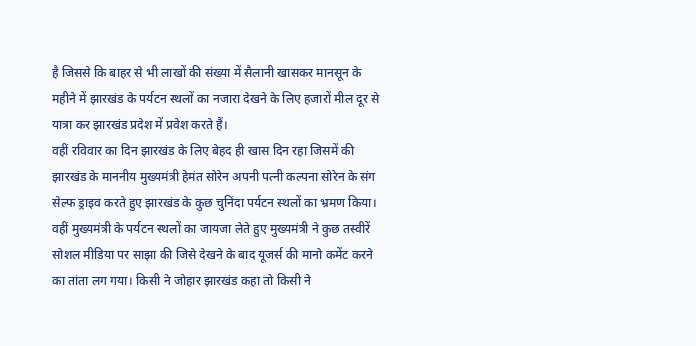है जिससे कि बाहर से भी लाखों की संख्या में सैलानी खासकर मानसून के महीने में झारखंड के पर्यटन स्थलों का नजारा देखने के लिए हजारों मील दूर से यात्रा कर झारखंड प्रदेश में प्रवेश करते हैं।
वहीं रविवार का दिन झारखंड के लिए बेहद ही खास दिन रहा जिसमें की झारखंड के माननीय मुख्यमंत्री हेमंत सोरेन अपनी पत्नी कल्पना सोरेन के संग सेल्फ ड्राइव करते हुए झारखंड के कुछ चुनिंदा पर्यटन स्थलों का भ्रमण किया।
वहीं मुख्यमंत्री के पर्यटन स्थलों का जायजा लेते हुए मुख्यमंत्री ने कुछ तस्वीरें सोशल मीडिया पर साझा की जिसे देखने के बाद यूजर्स की मानो कमेंट करने का तांता लग गया। किसी ने जोहार झारखंड कहा तो किसी ने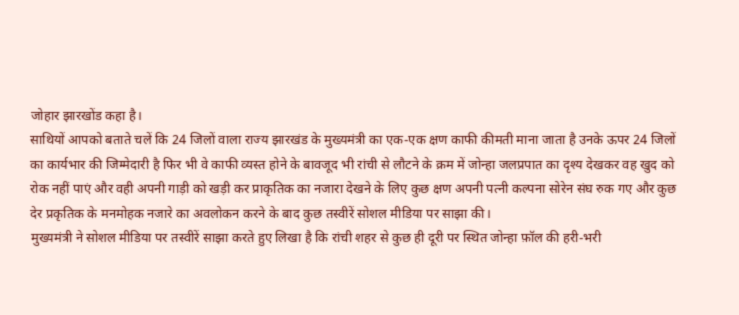जोहार झारखोंड कहा है।
साथियों आपको बताते चलें कि 24 जिलों वाला राज्य झारखंड के मुख्यमंत्री का एक-एक क्षण काफी कीमती माना जाता है उनके ऊपर 24 जिलों का कार्यभार की जिम्मेदारी है फिर भी वे काफी व्यस्त होने के बावजूद भी रांची से लौटने के क्रम में जोन्हा जलप्रपात का दृश्य देखकर वह खुद को रोक नहीं पाएं और वही अपनी गाड़ी को खड़ी कर प्राकृतिक का नजारा देखने के लिए कुछ क्षण अपनी पत्नी कल्पना सोरेन संघ रुक गए और कुछ देर प्रकृतिक के मनमोहक नजारे का अवलोकन करने के बाद कुछ तस्वीरें सोशल मीडिया पर साझा की।
मुख्यमंत्री ने सोशल मीडिया पर तस्वीरें साझा करते हुए लिखा है कि रांची शहर से कुछ ही दूरी पर स्थित जोन्हा फ़ॉल की हरी-भरी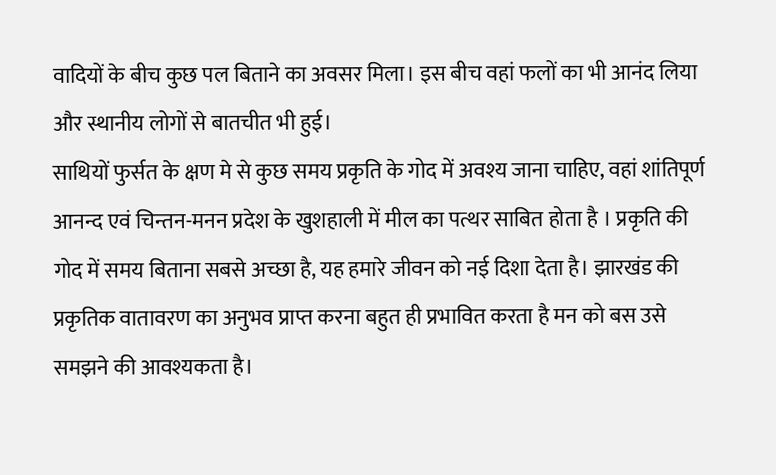वादियों के बीच कुछ पल बिताने का अवसर मिला। इस बीच वहां फलों का भी आनंद लिया और स्थानीय लोगों से बातचीत भी हुई।
साथियों फुर्सत के क्षण मे से कुछ समय प्रकृति के गोद में अवश्य जाना चाहिए, वहां शांतिपूर्ण आनन्द एवं चिन्तन-मनन प्रदेश के खुशहाली में मील का पत्थर साबित होता है । प्रकृति की गोद में समय बिताना सबसे अच्छा है, यह हमारे जीवन को नई दिशा देता है। झारखंड की प्रकृतिक वातावरण का अनुभव प्राप्त करना बहुत ही प्रभावित करता है मन को बस उसे समझने की आवश्यकता है।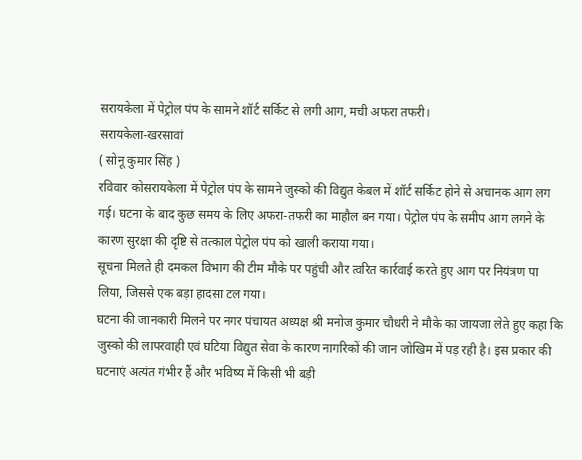सरायकेला में पेट्रोल पंप के सामने शॉर्ट सर्किट से लगी आग, मची अफरा तफरी।
सरायकेला-खरसावां
( सोनू कुमार सिंह )
रविवार कोसरायकेला में पेट्रोल पंप के सामने जुस्को की विद्युत केबल में शॉर्ट सर्किट होने से अचानक आग लग गई। घटना के बाद कुछ समय के लिए अफरा-तफरी का माहौल बन गया। पेट्रोल पंप के समीप आग लगने के कारण सुरक्षा की दृष्टि से तत्काल पेट्रोल पंप को खाली कराया गया।
सूचना मिलते ही दमकल विभाग की टीम मौके पर पहुंची और त्वरित कार्रवाई करते हुए आग पर नियंत्रण पा लिया, जिससे एक बड़ा हादसा टल गया।
घटना की जानकारी मिलने पर नगर पंचायत अध्यक्ष श्री मनोज कुमार चौधरी ने मौके का जायजा लेते हुए कहा कि जुस्को की लापरवाही एवं घटिया विद्युत सेवा के कारण नागरिकों की जान जोखिम में पड़ रही है। इस प्रकार की घटनाएं अत्यंत गंभीर हैं और भविष्य में किसी भी बड़ी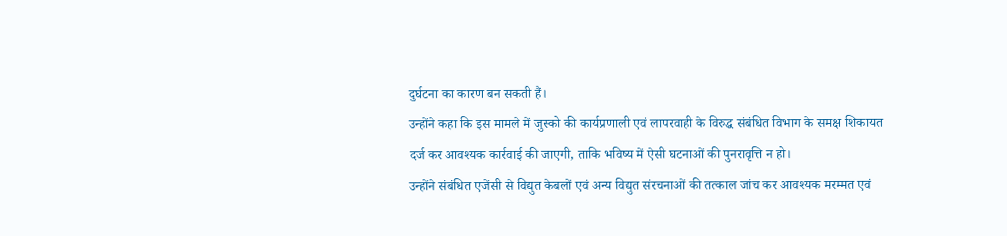दुर्घटना का कारण बन सकती हैं।
उन्होंने कहा कि इस मामले में जुस्को की कार्यप्रणाली एवं लापरवाही के विरुद्ध संबंधित विभाग के समक्ष शिकायत दर्ज कर आवश्यक कार्रवाई की जाएगी, ताकि भविष्य में ऐसी घटनाओं की पुनरावृत्ति न हो।
उन्होंने संबंधित एजेंसी से विद्युत केबलों एवं अन्य विद्युत संरचनाओं की तत्काल जांच कर आवश्यक मरम्मत एवं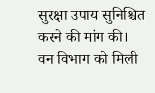सुरक्षा उपाय सुनिश्चित करने की मांग की।
वन विभाग को मिली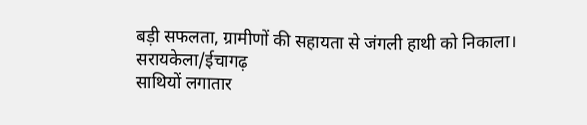बड़ी सफलता, ग्रामीणों की सहायता से जंगली हाथी को निकाला।
सरायकेला/ईचागढ़
साथियों लगातार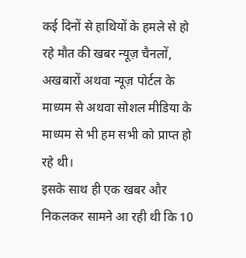कई दिनों से हाथियों के हमले से हो रहे मौत की खबर न्यूज़ चैनलों, अखबारों अथवा न्यूज़ पोर्टल के माध्यम से अथवा सोशल मीडिया के माध्यम से भी हम सभी को प्राप्त हो रहे थी।
इसके साथ ही एक खबर और निकलकर सामने आ रही थी कि 10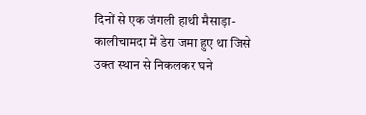दिनों से एक जंगली हाथी मैसाड़ा- कालीचामदा में डेरा जमा हुए था जिसे उक्त स्थान से निकलकर घने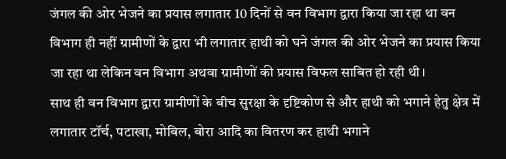जंगल की ओर भेजने का प्रयास लगातार 10 दिनों से वन विभाग द्वारा किया जा रहा था वन विभाग ही नहीं ग्रामीणों के द्वारा भी लगातार हाथी को घने जंगल की ओर भेजने का प्रयास किया जा रहा था लेकिन वन विभाग अथवा ग्रामीणों की प्रयास विफल साबित हो रही थी।
साथ ही वन विभाग द्वारा ग्रामीणों के बीच सुरक्षा के दृष्टिकोण से और हाथी को भगाने हेतु क्षेत्र में लगातार टॉर्च, पटाखा, मोबिल, बोरा आदि का वितरण कर हाथी भगाने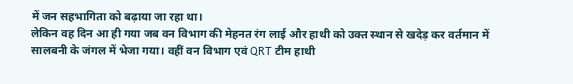में जन सहभागिता को बढ़ाया जा रहा था।
लेकिन वह दिन आ ही गया जब वन विभाग की मेहनत रंग लाई और हाथी को उक्त स्थान से खदेड़ कर वर्तमान में सालबनी के जंगल में भेजा गया। वहीं वन विभाग एवं QRT टीम हाथी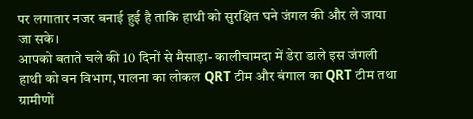पर लगातार नजर बनाई हुई है ताकि हाथी को सुरक्षित घने जंगल की और ले जाया जा सके।
आपको बताते चले की 10 दिनों से मैसाड़ा- कालीचामदा में डेरा डाले इस जंगली हाथी को वन विभाग, पालना का लोकल QRT टीम और बंगाल का QRT टीम तथा ग्रामीणों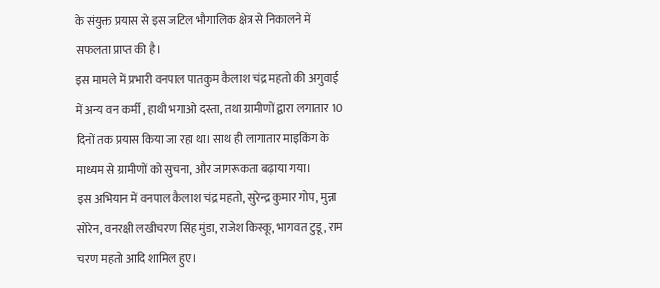के संयुक्त प्रयास से इस जटिल भौगालिक क्षेत्र से निकालने में सफलता प्राप्त की है।
इस मामले में प्रभारी वनपाल पातकुम कैलाश चंद्र महतो की अगुवाई में अन्य वन कर्मी , हाथी भगाओ दस्ता, तथा ग्रामीणों द्वारा लगातार 10 दिनों तक प्रयास किया जा रहा था। साथ ही लागातार माइकिंग के माध्यम से ग्रामीणों को सुचना, और जागरूकता बढ़ाया गया।
इस अभियान में वनपाल कैलाश चंद्र महतो, सुरेन्द्र कुमार गोप, मुन्ना सोरेन, वनरक्षी लखीचरण सिंह मुंडा, राजेश किस्कू, भागवत टुडू, राम चरण महतो आदि शामिल हुए।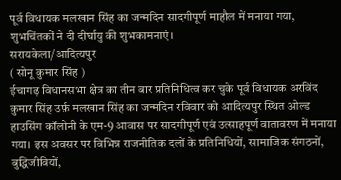पूर्व विधायक मलखान सिंह का जन्मदिन सादगीपूर्ण माहौल में मनाया गया, शुभचिंतकों ने दी दीर्घायु की शुभकामनाएं।
सरायकेला/आदित्यपुर
( सोनू कुमार सिंह )
ईचागढ़ विधानसभा क्षेत्र का तीन बार प्रतिनिधित्व कर चुके पूर्व विधायक अरविंद कुमार सिंह उर्फ़ मलखान सिंह का जन्मदिन रविवार को आदित्यपुर स्थित ओल्ड हाउसिंग कॉलोनी के एम-9 आवास पर सादगीपूर्ण एवं उत्साहपूर्ण वातावरण में मनाया गया। इस अवसर पर विभिन्न राजनीतिक दलों के प्रतिनिधियों, सामाजिक संगठनों, बुद्धिजीवियों,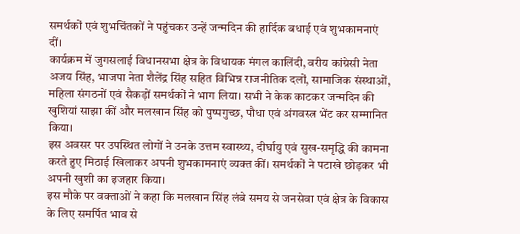समर्थकों एवं शुभचिंतकों ने पहुंचकर उन्हें जन्मदिन की हार्दिक बधाई एवं शुभकामनाएं दीं।
कार्यक्रम में जुगसलाई विधानसभा क्षेत्र के विधायक मंगल कालिंदी, वरीय कांग्रेसी नेता अजय सिंह, भाजपा नेता शैलेंद्र सिंह सहित विभिन्न राजनीतिक दलों, सामाजिक संस्थाओं, महिला संगठनों एवं सैकड़ों समर्थकों ने भाग लिया। सभी ने केक काटकर जन्मदिन की खुशियां साझा कीं और मलखान सिंह को पुष्पगुच्छ, पौधा एवं अंगवस्त्र भेंट कर सम्मानित किया।
इस अवसर पर उपस्थित लोगों ने उनके उत्तम स्वास्थ्य, दीर्घायु एवं सुख-समृद्धि की कामना करते हुए मिठाई खिलाकर अपनी शुभकामनाएं व्यक्त कीं। समर्थकों ने पटाखे छोड़कर भी अपनी खुशी का इजहार किया।
इस मौके पर वक्ताओं ने कहा कि मलखान सिंह लंबे समय से जनसेवा एवं क्षेत्र के विकास के लिए समर्पित भाव से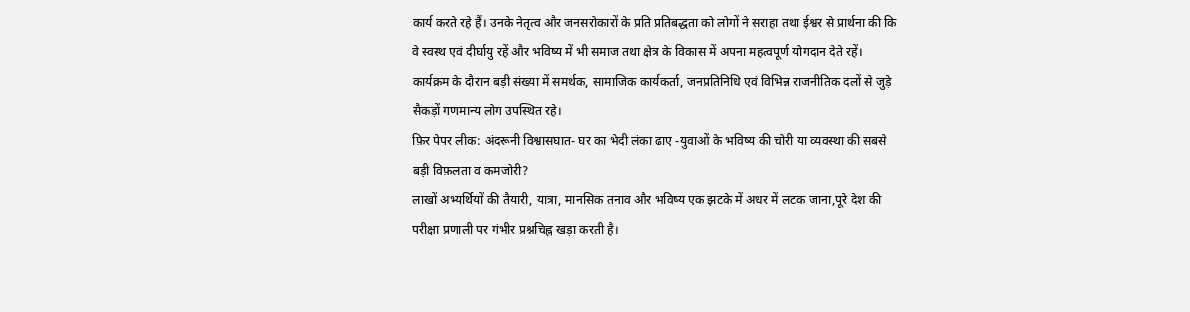कार्य करते रहे हैं। उनके नेतृत्व और जनसरोकारों के प्रति प्रतिबद्धता को लोगों ने सराहा तथा ईश्वर से प्रार्थना की कि वे स्वस्थ एवं दीर्घायु रहें और भविष्य में भी समाज तथा क्षेत्र के विकास में अपना महत्वपूर्ण योगदान देते रहें।
कार्यक्रम के दौरान बड़ी संख्या में समर्थक, सामाजिक कार्यकर्ता, जनप्रतिनिधि एवं विभिन्न राजनीतिक दलों से जुड़े सैकड़ों गणमान्य लोग उपस्थित रहे।
फ़िर पेपर लीक: अंदरूनी विश्वासघात- घर का भेदी लंका ढाए -युवाओं के भविष्य की चोरी या व्यवस्था की सबसे बड़ी विफ़लता व कमजोरी?
लाखों अभ्यर्थियों की तैयारी, यात्रा, मानसिक तनाव और भविष्य एक झटके में अधर में लटक जाना,पूरे देश की परीक्षा प्रणाली पर गंभीर प्रश्नचिह्न खड़ा करती है।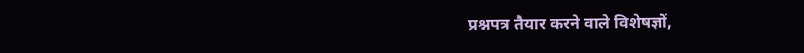प्रश्नपत्र तैयार करने वाले विशेषज्ञों,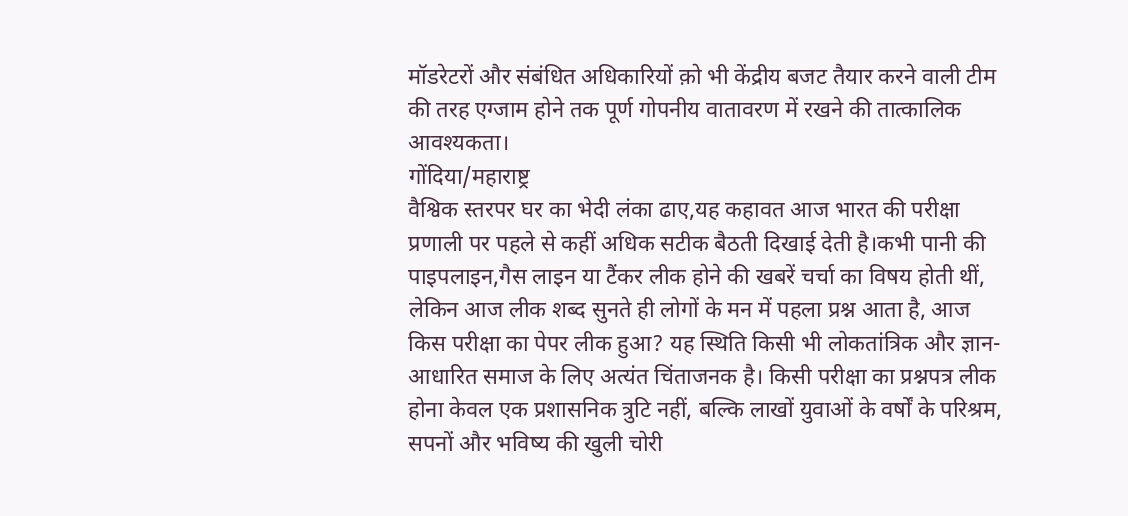मॉडरेटरों और संबंधित अधिकारियों क़ो भी केंद्रीय बजट तैयार करने वाली टीम की तरह एग्जाम होने तक पूर्ण गोपनीय वातावरण में रखने की तात्कालिक आवश्यकता।
गोंदिया/महाराष्ट्र
वैश्विक स्तरपर घर का भेदी लंका ढाए,यह कहावत आज भारत की परीक्षा प्रणाली पर पहले से कहीं अधिक सटीक बैठती दिखाई देती है।कभी पानी की पाइपलाइन,गैस लाइन या टैंकर लीक होने की खबरें चर्चा का विषय होती थीं, लेकिन आज लीक शब्द सुनते ही लोगों के मन में पहला प्रश्न आता है, आज किस परीक्षा का पेपर लीक हुआ? यह स्थिति किसी भी लोकतांत्रिक और ज्ञान- आधारित समाज के लिए अत्यंत चिंताजनक है। किसी परीक्षा का प्रश्नपत्र लीक होना केवल एक प्रशासनिक त्रुटि नहीं, बल्कि लाखों युवाओं के वर्षों के परिश्रम, सपनों और भविष्य की खुली चोरी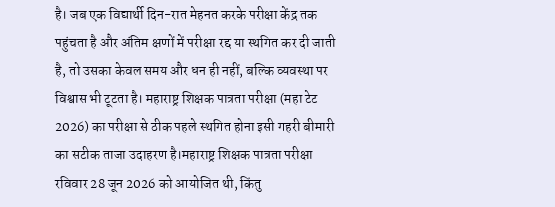है। जब एक विद्यार्थी दिन-रात मेहनत करके परीक्षा केंद्र तक पहुंचता है और अंतिम क्षणों में परीक्षा रद्द या स्थगित कर दी जाती है, तो उसका केवल समय और धन ही नहीं, बल्कि व्यवस्था पर विश्वास भी टूटता है। महाराष्ट्र शिक्षक पात्रता परीक्षा (महा टेट 2026) का परीक्षा से ठीक पहले स्थगित होना इसी गहरी बीमारी का सटीक ताजा उदाहरण है।महाराष्ट्र शिक्षक पात्रता परीक्षा रविवार 28 जून 2026 को आयोजित थी, किंतु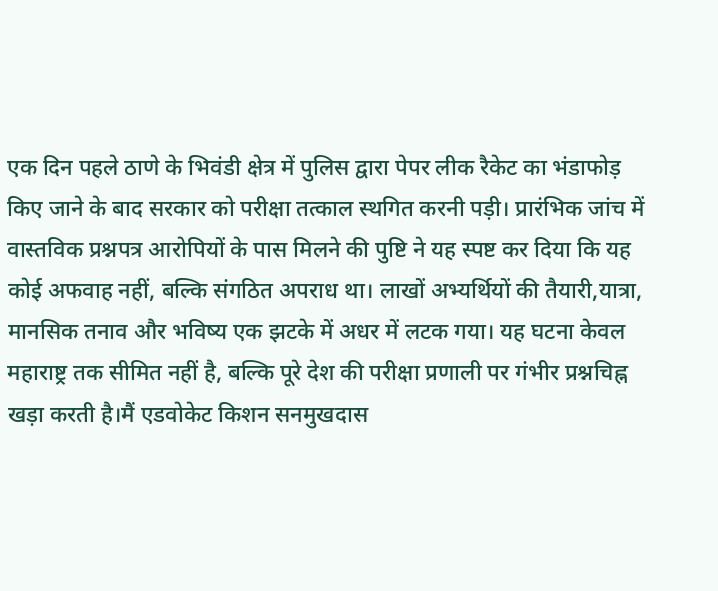एक दिन पहले ठाणे के भिवंडी क्षेत्र में पुलिस द्वारा पेपर लीक रैकेट का भंडाफोड़ किए जाने के बाद सरकार को परीक्षा तत्काल स्थगित करनी पड़ी। प्रारंभिक जांच में वास्तविक प्रश्नपत्र आरोपियों के पास मिलने की पुष्टि ने यह स्पष्ट कर दिया कि यह कोई अफवाह नहीं, बल्कि संगठित अपराध था। लाखों अभ्यर्थियों की तैयारी,यात्रा, मानसिक तनाव और भविष्य एक झटके में अधर में लटक गया। यह घटना केवल महाराष्ट्र तक सीमित नहीं है, बल्कि पूरे देश की परीक्षा प्रणाली पर गंभीर प्रश्नचिह्न खड़ा करती है।मैं एडवोकेट किशन सनमुखदास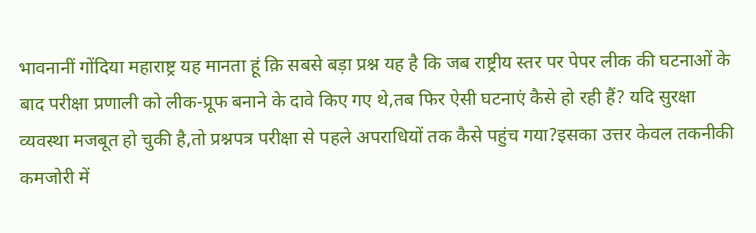भावनानीं गोंदिया महाराष्ट्र यह मानता हूं क़ि सबसे बड़ा प्रश्न यह है कि जब राष्ट्रीय स्तर पर पेपर लीक की घटनाओं के बाद परीक्षा प्रणाली को लीक-प्रूफ बनाने के दावे किए गए थे,तब फिर ऐसी घटनाएं कैसे हो रही हैं? यदि सुरक्षा व्यवस्था मजबूत हो चुकी है,तो प्रश्नपत्र परीक्षा से पहले अपराधियों तक कैसे पहुंच गया?इसका उत्तर केवल तकनीकी कमजोरी में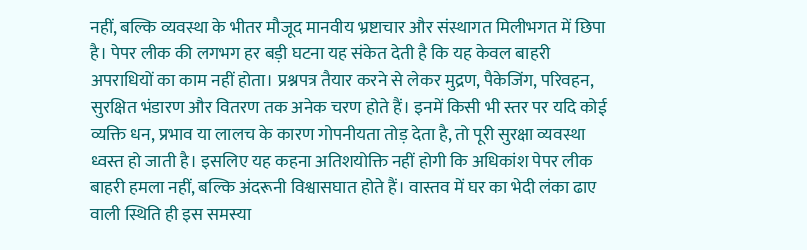नहीं, बल्कि व्यवस्था के भीतर मौजूद मानवीय भ्रष्टाचार और संस्थागत मिलीभगत में छिपा है। पेपर लीक की लगभग हर बड़ी घटना यह संकेत देती है कि यह केवल बाहरी अपराधियों का काम नहीं होता। प्रश्नपत्र तैयार करने से लेकर मुद्रण, पैकेजिंग, परिवहन, सुरक्षित भंडारण और वितरण तक अनेक चरण होते हैं। इनमें किसी भी स्तर पर यदि कोई व्यक्ति धन, प्रभाव या लालच के कारण गोपनीयता तोड़ देता है, तो पूरी सुरक्षा व्यवस्था ध्वस्त हो जाती है। इसलिए यह कहना अतिशयोक्ति नहीं होगी कि अधिकांश पेपर लीक बाहरी हमला नहीं, बल्कि अंदरूनी विश्वासघात होते हैं। वास्तव में घर का भेदी लंका ढाए वाली स्थिति ही इस समस्या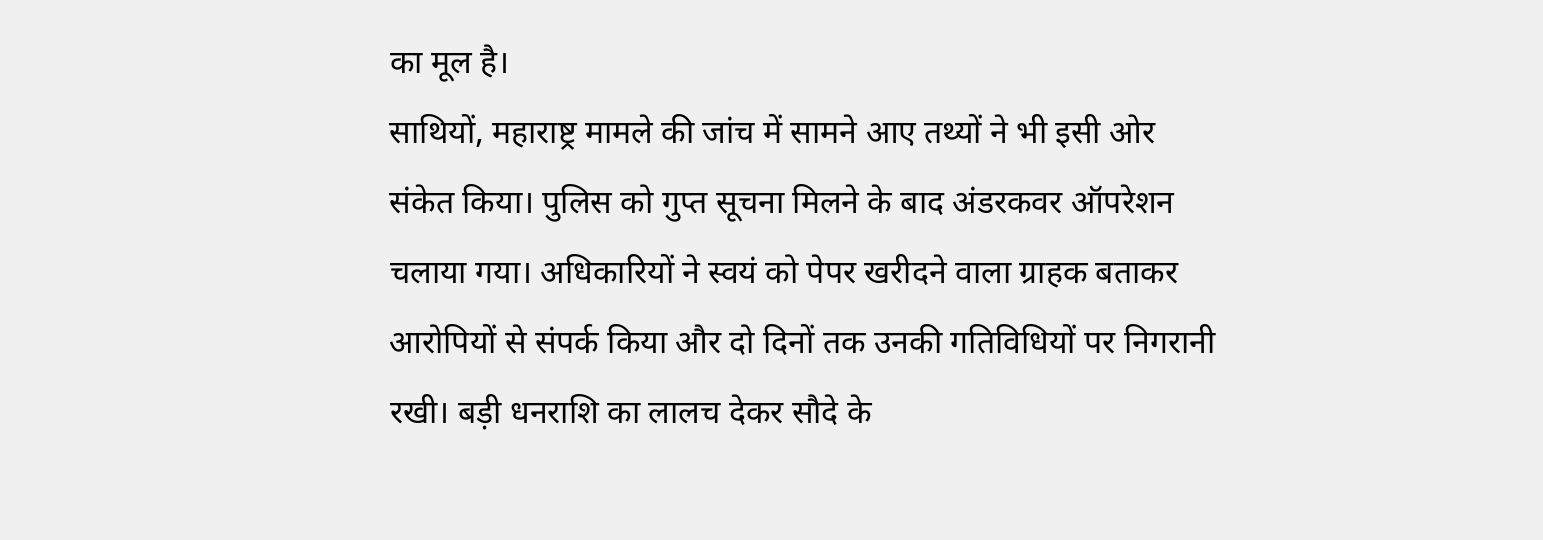का मूल है।
साथियों, महाराष्ट्र मामले की जांच में सामने आए तथ्यों ने भी इसी ओर संकेत किया। पुलिस को गुप्त सूचना मिलने के बाद अंडरकवर ऑपरेशन चलाया गया। अधिकारियों ने स्वयं को पेपर खरीदने वाला ग्राहक बताकर आरोपियों से संपर्क किया और दो दिनों तक उनकी गतिविधियों पर निगरानी रखी। बड़ी धनराशि का लालच देकर सौदे के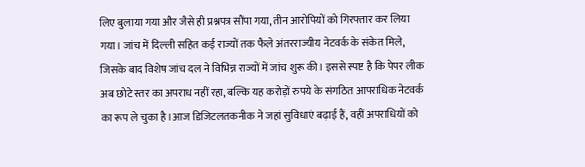लिए बुलाया गया और जैसे ही प्रश्नपत्र सौंपा गया, तीन आरोपियों को गिरफ्तार कर लिया गया। जांच में दिल्ली सहित कई राज्यों तक फैले अंतरराज्यीय नेटवर्क के संकेत मिले, जिसके बाद विशेष जांच दल ने विभिन्न राज्यों में जांच शुरू की। इससे स्पष्ट है कि पेपर लीक अब छोटे स्तर का अपराध नहीं रहा, बल्कि यह करोड़ों रुपये के संगठित आपराधिक नेटवर्क का रूप ले चुका है।आज डिजिटलतकनीक ने जहां सुविधाएं बढ़ाई हैं, वहीं अपराधियों को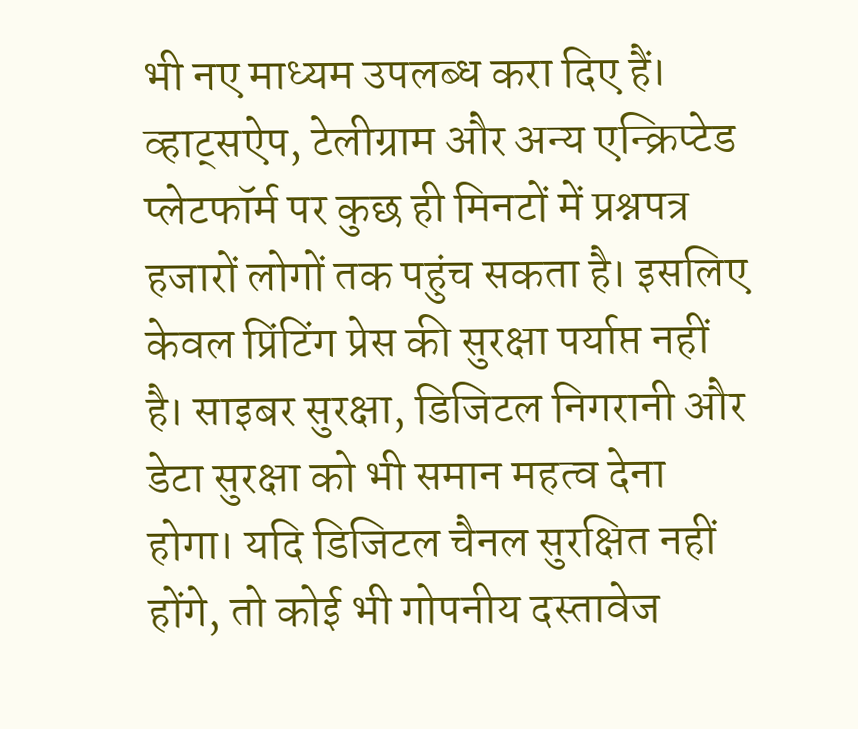भी नए माध्यम उपलब्ध करा दिए हैं। व्हाट्सऐप, टेलीग्राम और अन्य एन्क्रिप्टेड प्लेटफॉर्म पर कुछ ही मिनटों में प्रश्नपत्र हजारों लोगों तक पहुंच सकता है। इसलिए केवल प्रिंटिंग प्रेस की सुरक्षा पर्याप्त नहीं है। साइबर सुरक्षा, डिजिटल निगरानी और डेटा सुरक्षा को भी समान महत्व देना होगा। यदि डिजिटल चैनल सुरक्षित नहीं होंगे, तो कोई भी गोपनीय दस्तावेज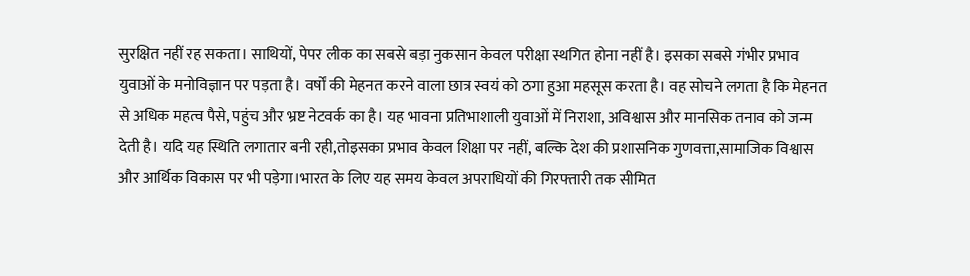सुरक्षित नहीं रह सकता। साथियों, पेपर लीक का सबसे बड़ा नुकसान केवल परीक्षा स्थगित होना नहीं है। इसका सबसे गंभीर प्रभाव युवाओं के मनोविज्ञान पर पड़ता है। वर्षों की मेहनत करने वाला छात्र स्वयं को ठगा हुआ महसूस करता है। वह सोचने लगता है कि मेहनत से अधिक महत्व पैसे, पहुंच और भ्रष्ट नेटवर्क का है। यह भावना प्रतिभाशाली युवाओं में निराशा, अविश्वास और मानसिक तनाव को जन्म देती है। यदि यह स्थिति लगातार बनी रही,तोइसका प्रभाव केवल शिक्षा पर नहीं, बल्कि देश की प्रशासनिक गुणवत्ता,सामाजिक विश्वास और आर्थिक विकास पर भी पड़ेगा।भारत के लिए यह समय केवल अपराधियों की गिरफ्तारी तक सीमित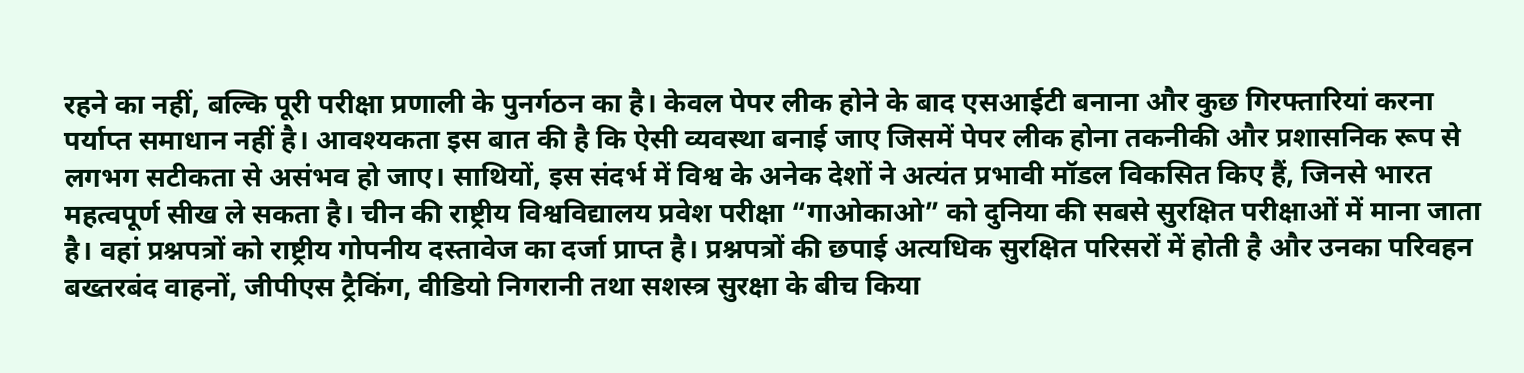रहने का नहीं, बल्कि पूरी परीक्षा प्रणाली के पुनर्गठन का है। केवल पेपर लीक होने के बाद एसआईटी बनाना और कुछ गिरफ्तारियां करना पर्याप्त समाधान नहीं है। आवश्यकता इस बात की है कि ऐसी व्यवस्था बनाई जाए जिसमें पेपर लीक होना तकनीकी और प्रशासनिक रूप से लगभग सटीकता से असंभव हो जाए। साथियों, इस संदर्भ में विश्व के अनेक देशों ने अत्यंत प्रभावी मॉडल विकसित किए हैं, जिनसे भारत महत्वपूर्ण सीख ले सकता है। चीन की राष्ट्रीय विश्वविद्यालय प्रवेश परीक्षा “गाओकाओ” को दुनिया की सबसे सुरक्षित परीक्षाओं में माना जाता है। वहां प्रश्नपत्रों को राष्ट्रीय गोपनीय दस्तावेज का दर्जा प्राप्त है। प्रश्नपत्रों की छपाई अत्यधिक सुरक्षित परिसरों में होती है और उनका परिवहन बख्तरबंद वाहनों, जीपीएस ट्रैकिंग, वीडियो निगरानी तथा सशस्त्र सुरक्षा के बीच किया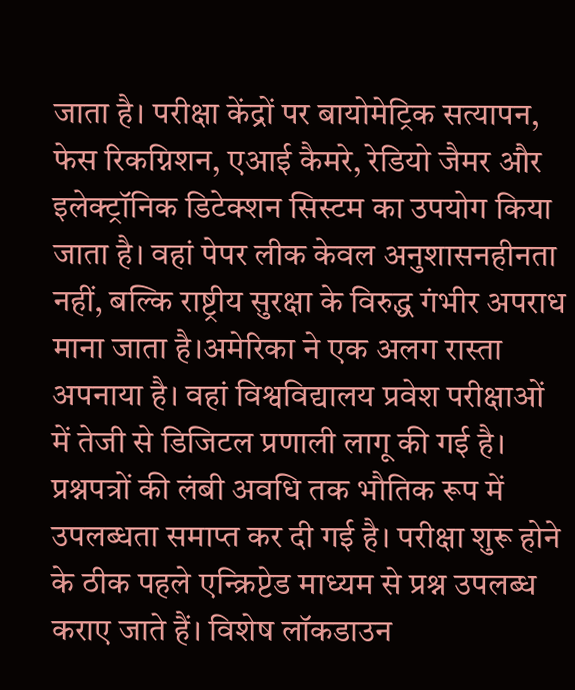जाता है। परीक्षा केंद्रों पर बायोमेट्रिक सत्यापन, फेस रिकग्निशन, एआई कैमरे, रेडियो जैमर और इलेक्ट्रॉनिक डिटेक्शन सिस्टम का उपयोग किया जाता है। वहां पेपर लीक केवल अनुशासनहीनता नहीं, बल्कि राष्ट्रीय सुरक्षा के विरुद्ध गंभीर अपराध माना जाता है।अमेरिका ने एक अलग रास्ता अपनाया है। वहां विश्वविद्यालय प्रवेश परीक्षाओं में तेजी से डिजिटल प्रणाली लागू की गई है। प्रश्नपत्रों की लंबी अवधि तक भौतिक रूप में उपलब्धता समाप्त कर दी गई है। परीक्षा शुरू होने के ठीक पहले एन्क्रिप्टेड माध्यम से प्रश्न उपलब्ध कराए जाते हैं। विशेष लॉकडाउन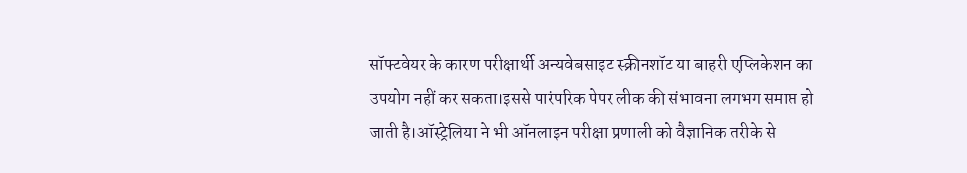सॉफ्टवेयर के कारण परीक्षार्थी अन्यवेबसाइट स्क्रीनशॉट या बाहरी एप्लिकेशन का उपयोग नहीं कर सकता।इससे पारंपरिक पेपर लीक की संभावना लगभग समाप्त हो जाती है।ऑस्ट्रेलिया ने भी ऑनलाइन परीक्षा प्रणाली को वैज्ञानिक तरीके से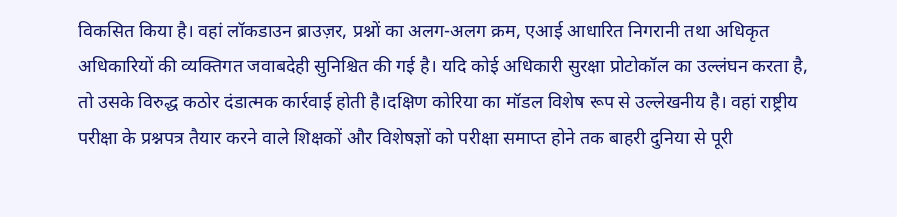विकसित किया है। वहां लॉकडाउन ब्राउज़र, प्रश्नों का अलग-अलग क्रम, एआई आधारित निगरानी तथा अधिकृत अधिकारियों की व्यक्तिगत जवाबदेही सुनिश्चित की गई है। यदि कोई अधिकारी सुरक्षा प्रोटोकॉल का उल्लंघन करता है, तो उसके विरुद्ध कठोर दंडात्मक कार्रवाई होती है।दक्षिण कोरिया का मॉडल विशेष रूप से उल्लेखनीय है। वहां राष्ट्रीय परीक्षा के प्रश्नपत्र तैयार करने वाले शिक्षकों और विशेषज्ञों को परीक्षा समाप्त होने तक बाहरी दुनिया से पूरी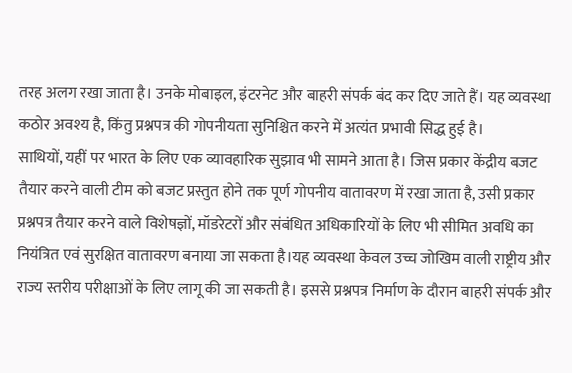तरह अलग रखा जाता है। उनके मोबाइल, इंटरनेट और बाहरी संपर्क बंद कर दिए जाते हैं। यह व्यवस्था कठोर अवश्य है, किंतु प्रश्नपत्र की गोपनीयता सुनिश्चित करने में अत्यंत प्रभावी सिद्ध हुई है।
साथियों, यहीं पर भारत के लिए एक व्यावहारिक सुझाव भी सामने आता है। जिस प्रकार केंद्रीय बजट तैयार करने वाली टीम को बजट प्रस्तुत होने तक पूर्ण गोपनीय वातावरण में रखा जाता है, उसी प्रकार प्रश्नपत्र तैयार करने वाले विशेषज्ञों, मॉडरेटरों और संबंधित अधिकारियों के लिए भी सीमित अवधि का नियंत्रित एवं सुरक्षित वातावरण बनाया जा सकता है।यह व्यवस्था केवल उच्च जोखिम वाली राष्ट्रीय और राज्य स्तरीय परीक्षाओं के लिए लागू की जा सकती है। इससे प्रश्नपत्र निर्माण के दौरान बाहरी संपर्क और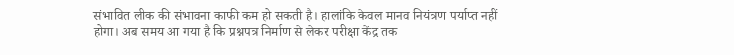संभावित लीक की संभावना काफी कम हो सकती है। हालांकि केवल मानव नियंत्रण पर्याप्त नहीं होगा। अब समय आ गया है कि प्रश्नपत्र निर्माण से लेकर परीक्षा केंद्र तक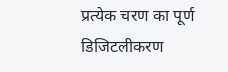प्रत्येक चरण का पूर्ण डिजिटलीकरण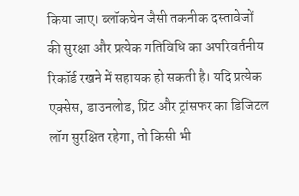किया जाए। ब्लॉकचेन जैसी तकनीक दस्तावेजों की सुरक्षा और प्रत्येक गतिविधि का अपरिवर्तनीय रिकॉर्ड रखने में सहायक हो सकती है। यदि प्रत्येक एक्सेस, डाउनलोड, प्रिंट और ट्रांसफर का डिजिटल लॉग सुरक्षित रहेगा, तो किसी भी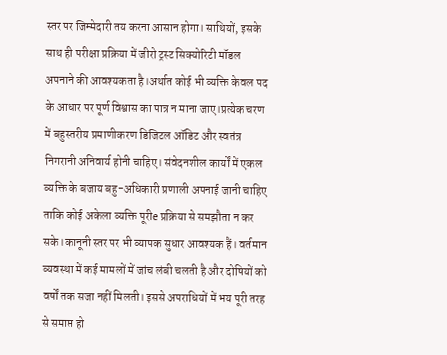स्तर पर जिम्मेदारी तय करना आसान होगा। साथियों, इसके साथ ही परीक्षा प्रक्रिया में जीरो ट्रस्ट सिक्योरिटी मॉडल अपनाने की आवश्यकता है।अर्थात कोई भी व्यक्ति केवल पद के आधार पर पूर्ण विश्वास का पात्र न माना जाए।प्रत्येक चरण में बहुस्तरीय प्रमाणीकरण डिजिटल ऑडिट और स्वतंत्र निगरानी अनिवार्य होनी चाहिए। संवेदनशील कार्यों में एकल व्यक्ति के बजाय बहु-अधिकारी प्रणाली अपनाई जानी चाहिए ताकि कोई अकेला व्यक्ति पूरीe प्रक्रिया से समझौता न कर सके।कानूनी स्तर पर भी व्यापक सुधार आवश्यक हैं। वर्तमान व्यवस्था में कई मामलों में जांच लंबी चलती है और दोषियों को वर्षों तक सजा नहीं मिलती। इससे अपराधियों में भय पूरी तरह से समाप्त हो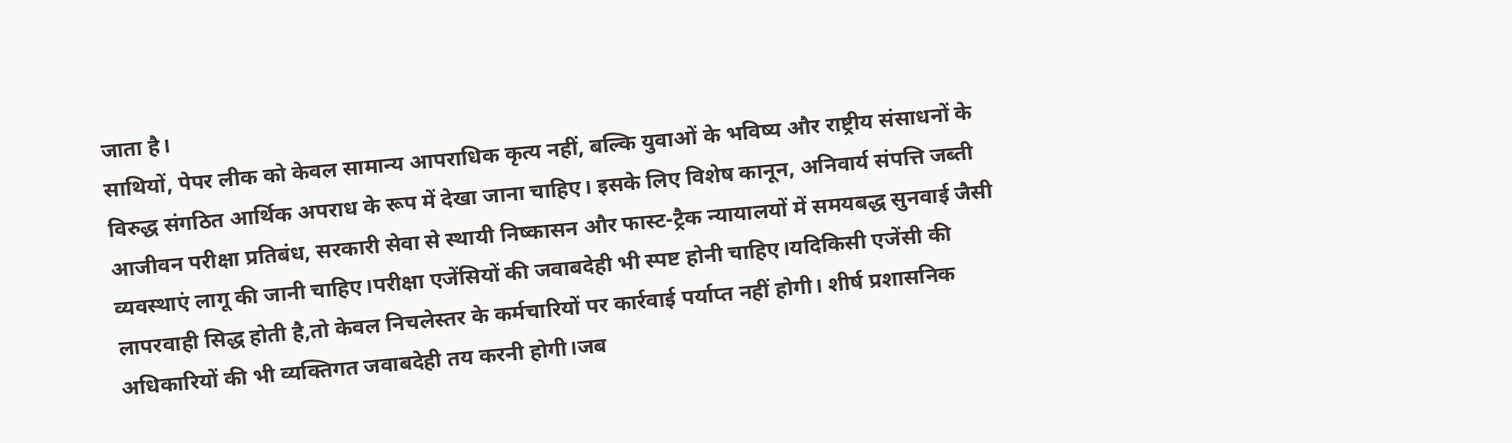जाता है।
साथियों, पेपर लीक को केवल सामान्य आपराधिक कृत्य नहीं, बल्कि युवाओं के भविष्य और राष्ट्रीय संसाधनों के विरुद्ध संगठित आर्थिक अपराध के रूप में देखा जाना चाहिए। इसके लिए विशेष कानून, अनिवार्य संपत्ति जब्ती आजीवन परीक्षा प्रतिबंध, सरकारी सेवा से स्थायी निष्कासन और फास्ट-ट्रैक न्यायालयों में समयबद्ध सुनवाई जैसी व्यवस्थाएं लागू की जानी चाहिए।परीक्षा एजेंसियों की जवाबदेही भी स्पष्ट होनी चाहिए।यदिकिसी एजेंसी की लापरवाही सिद्ध होती है,तो केवल निचलेस्तर के कर्मचारियों पर कार्रवाई पर्याप्त नहीं होगी। शीर्ष प्रशासनिक अधिकारियों की भी व्यक्तिगत जवाबदेही तय करनी होगी।जब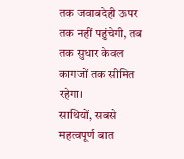तक जवाबदेही ऊपर तक नहीं पहुंचेगी, तब तक सुधार केवल कागजों तक सीमित रहेगा।
साथियों, सबसे महत्वपूर्ण बात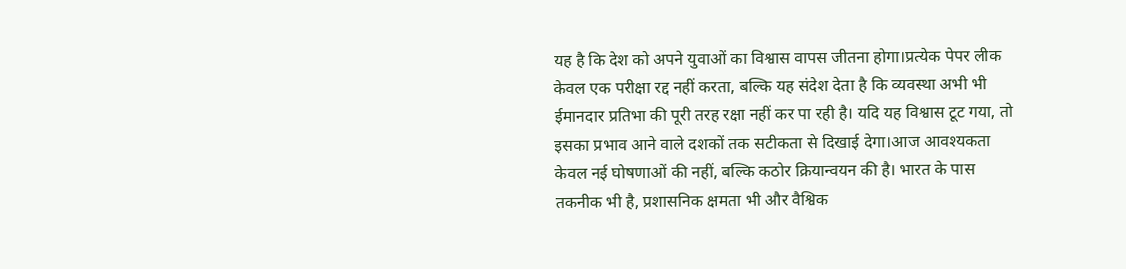यह है कि देश को अपने युवाओं का विश्वास वापस जीतना होगा।प्रत्येक पेपर लीक केवल एक परीक्षा रद्द नहीं करता, बल्कि यह संदेश देता है कि व्यवस्था अभी भी ईमानदार प्रतिभा की पूरी तरह रक्षा नहीं कर पा रही है। यदि यह विश्वास टूट गया, तो इसका प्रभाव आने वाले दशकों तक सटीकता से दिखाई देगा।आज आवश्यकता केवल नई घोषणाओं की नहीं, बल्कि कठोर क्रियान्वयन की है। भारत के पास तकनीक भी है, प्रशासनिक क्षमता भी और वैश्विक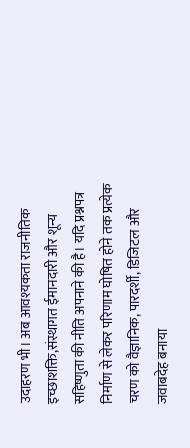उदाहरण भी। अब आवश्यकता राजनीतिक इच्छाशक्ति,संस्थागत ईमानदारी और शून्य सहिष्णुता की नीति अपनाने की है। यदि प्रश्नपत्र निर्माण से लेकर परिणाम घोषित होने तक प्रत्येक चरण को वैज्ञानिक, पारदर्शी, डिजिटल और जवाबदेह बनाया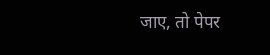जाए, तो पेपर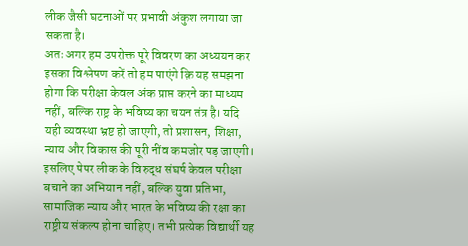लीक जैसी घटनाओं पर प्रभावी अंकुश लगाया जा सकता है।
अतः अगर हम उपरोक्त पूरे विवरण का अध्ययन कर इसका विश्लेषण करें तो हम पाएंगे क़ि यह समझना होगा कि परीक्षा केवल अंक प्राप्त करने का माध्यम नहीं, बल्कि राष्ट्र के भविष्य का चयन तंत्र है। यदि यही व्यवस्था भ्रष्ट हो जाएगी, तो प्रशासन, शिक्षा, न्याय और विकास की पूरी नींव कमजोर पड़ जाएगी। इसलिए पेपर लीक के विरुद्ध संघर्ष केवल परीक्षा बचाने का अभियान नहीं, बल्कि युवा प्रतिभा, सामाजिक न्याय और भारत के भविष्य की रक्षा का राष्ट्रीय संकल्प होना चाहिए। तभी प्रत्येक विद्यार्थी यह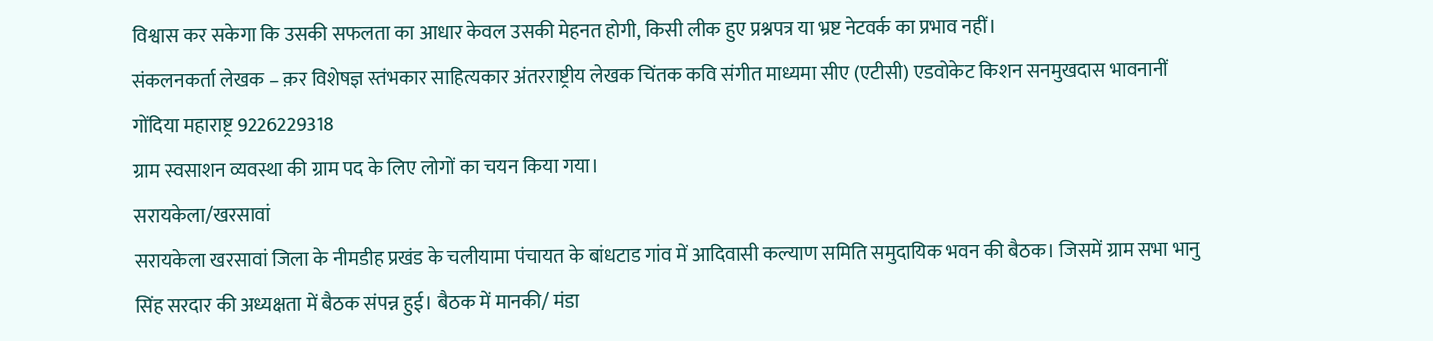विश्वास कर सकेगा कि उसकी सफलता का आधार केवल उसकी मेहनत होगी, किसी लीक हुए प्रश्नपत्र या भ्रष्ट नेटवर्क का प्रभाव नहीं।
संकलनकर्ता लेखक – क़र विशेषज्ञ स्तंभकार साहित्यकार अंतरराष्ट्रीय लेखक चिंतक कवि संगीत माध्यमा सीए (एटीसी) एडवोकेट किशन सनमुखदास भावनानीं गोंदिया महाराष्ट्र 9226229318
ग्राम स्वसाशन व्यवस्था की ग्राम पद के लिए लोगों का चयन किया गया।
सरायकेला/खरसावां
सरायकेला खरसावां जिला के नीमडीह प्रखंड के चलीयामा पंचायत के बांधटाड गांव में आदिवासी कल्याण समिति समुदायिक भवन की बैठक। जिसमें ग्राम सभा भानु सिंह सरदार की अध्यक्षता में बैठक संपन्न हुई। बैठक में मानकी/ मंडा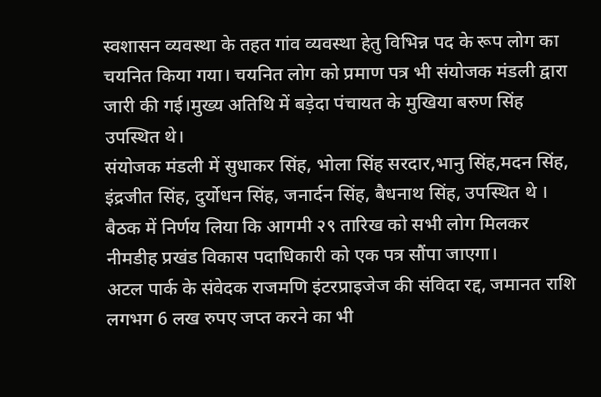स्वशासन व्यवस्था के तहत गांव व्यवस्था हेतु विभिन्न पद के रूप लोग का चयनित किया गया। चयनित लोग को प्रमाण पत्र भी संयोजक मंडली द्वारा जारी की गई।मुख्य अतिथि में बड़ेदा पंचायत के मुखिया बरुण सिंह उपस्थित थे।
संयोजक मंडली में सुधाकर सिंह, भोला सिंह सरदार,भानु सिंह,मदन सिंह, इंद्रजीत सिंह, दुर्योधन सिंह, जनार्दन सिंह, बैधनाथ सिंह, उपस्थित थे । बैठक में निर्णय लिया कि आगमी २९ तारिख को सभी लोग मिलकर नीमडीह प्रखंड विकास पदाधिकारी को एक पत्र सौंपा जाएगा।
अटल पार्क के संवेदक राजमणि इंटरप्राइजेज की संविदा रद्द, जमानत राशि लगभग 6 लख रुपए जप्त करने का भी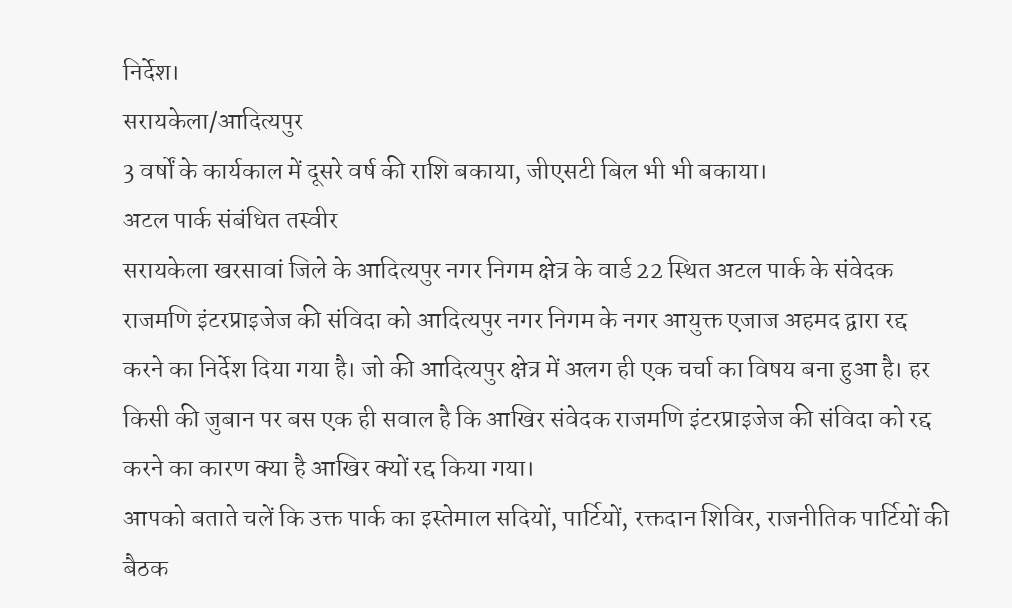निर्देश।
सरायकेला/आदित्यपुर
3 वर्षों के कार्यकाल में दूसरे वर्ष की राशि बकाया, जीएसटी बिल भी भी बकाया।
अटल पार्क संबंधित तस्वीर
सरायकेला खरसावां जिले के आदित्यपुर नगर निगम क्षेत्र के वार्ड 22 स्थित अटल पार्क के संवेदक राजमणि इंटरप्राइजेज की संविदा को आदित्यपुर नगर निगम के नगर आयुक्त एजाज अहमद द्वारा रद्द करने का निर्देश दिया गया है। जो की आदित्यपुर क्षेत्र में अलग ही एक चर्चा का विषय बना हुआ है। हर किसी की जुबान पर बस एक ही सवाल है कि आखिर संवेदक राजमणि इंटरप्राइजेज की संविदा को रद्द करने का कारण क्या है आखिर क्यों रद्द किया गया।
आपको बताते चलें कि उक्त पार्क का इस्तेमाल सदियों, पार्टियों, रक्तदान शिविर, राजनीतिक पार्टियों की बैठक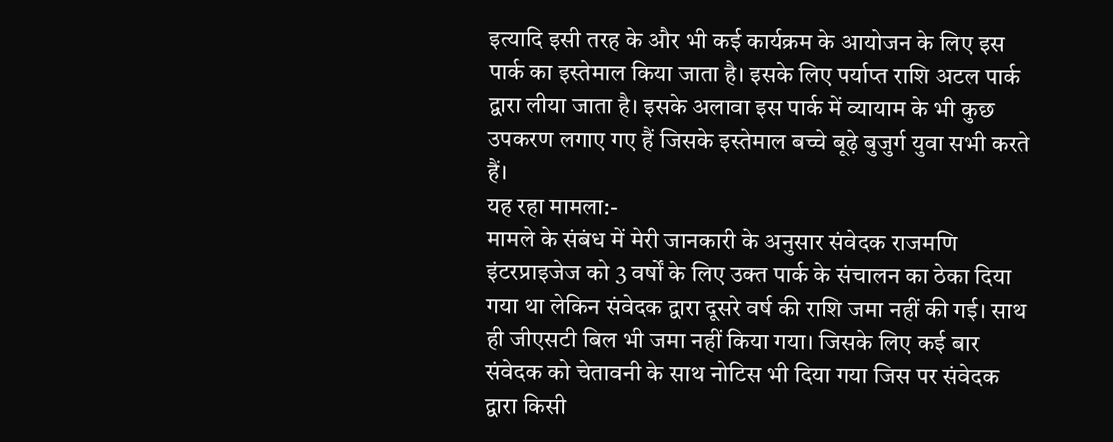इत्यादि इसी तरह के और भी कई कार्यक्रम के आयोजन के लिए इस पार्क का इस्तेमाल किया जाता है। इसके लिए पर्याप्त राशि अटल पार्क द्वारा लीया जाता है। इसके अलावा इस पार्क में व्यायाम के भी कुछ उपकरण लगाए गए हैं जिसके इस्तेमाल बच्चे बूढ़े बुजुर्ग युवा सभी करते हैं।
यह रहा मामला:-
मामले के संबंध में मेरी जानकारी के अनुसार संवेदक राजमणि इंटरप्राइजेज को 3 वर्षों के लिए उक्त पार्क के संचालन का ठेका दिया गया था लेकिन संवेदक द्वारा दूसरे वर्ष की राशि जमा नहीं की गई। साथ ही जीएसटी बिल भी जमा नहीं किया गया। जिसके लिए कई बार संवेदक को चेतावनी के साथ नोटिस भी दिया गया जिस पर संवेदक द्वारा किसी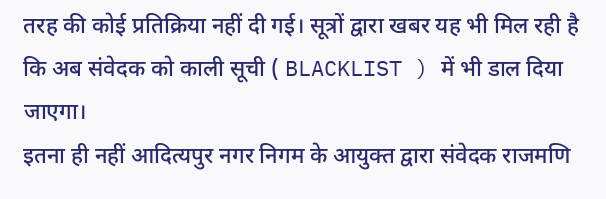तरह की कोई प्रतिक्रिया नहीं दी गई। सूत्रों द्वारा खबर यह भी मिल रही है कि अब संवेदक को काली सूची ( BLACKLIST ) में भी डाल दिया जाएगा।
इतना ही नहीं आदित्यपुर नगर निगम के आयुक्त द्वारा संवेदक राजमणि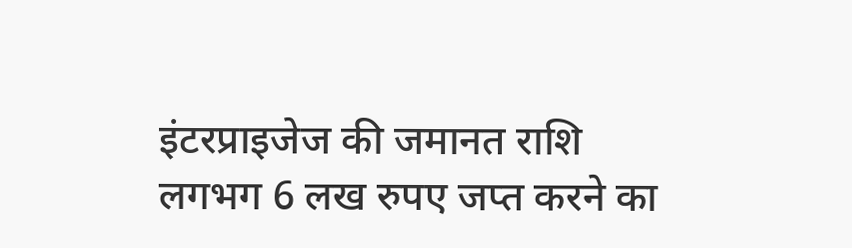इंटरप्राइजेज की जमानत राशि लगभग 6 लख रुपए जप्त करने का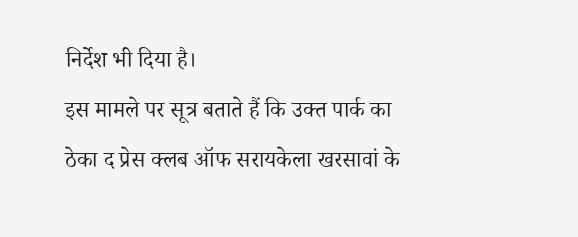निर्देश भी दिया है।
इस मामले पर सूत्र बताते हैं कि उक्त पार्क का ठेका द प्रेस क्लब ऑफ सरायकेला खरसावां के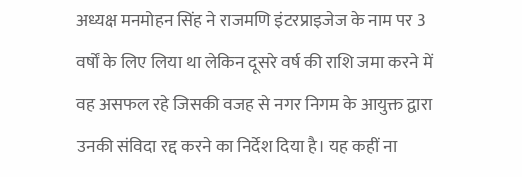अध्यक्ष मनमोहन सिंह ने राजमणि इंटरप्राइजेज के नाम पर 3 वर्षों के लिए लिया था लेकिन दूसरे वर्ष की राशि जमा करने में वह असफल रहे जिसकी वजह से नगर निगम के आयुक्त द्वारा उनकी संविदा रद्द करने का निर्देश दिया है। यह कहीं ना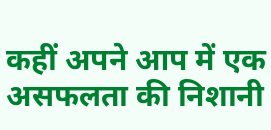कहीं अपने आप में एक असफलता की निशानी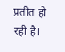प्रतीत हो रही है।